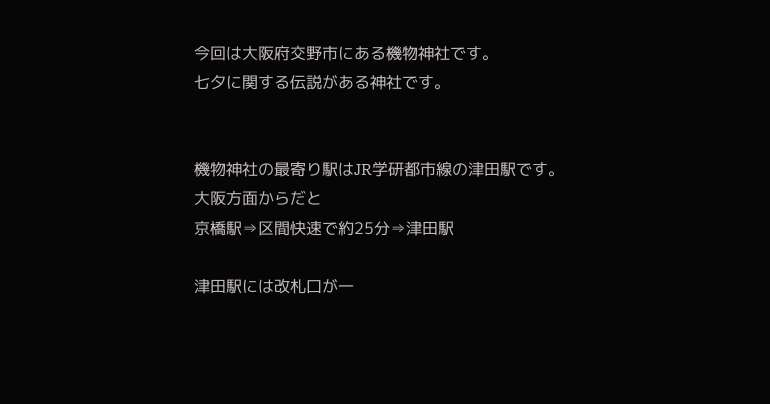今回は大阪府交野市にある機物神社です。
七夕に関する伝説がある神社です。


機物神社の最寄り駅はJR学研都市線の津田駅です。
大阪方面からだと
京橋駅⇒区間快速で約25分⇒津田駅

津田駅には改札口が一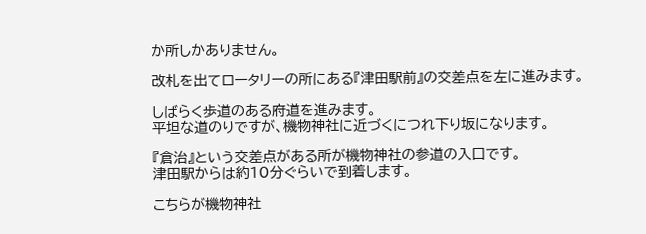か所しかありません。

改札を出てロータリーの所にある『津田駅前』の交差点を左に進みます。

しばらく歩道のある府道を進みます。
平坦な道のりですが、機物神社に近づくにつれ下り坂になります。

『倉治』という交差点がある所が機物神社の参道の入口です。
津田駅からは約10分ぐらいで到着します。

こちらが機物神社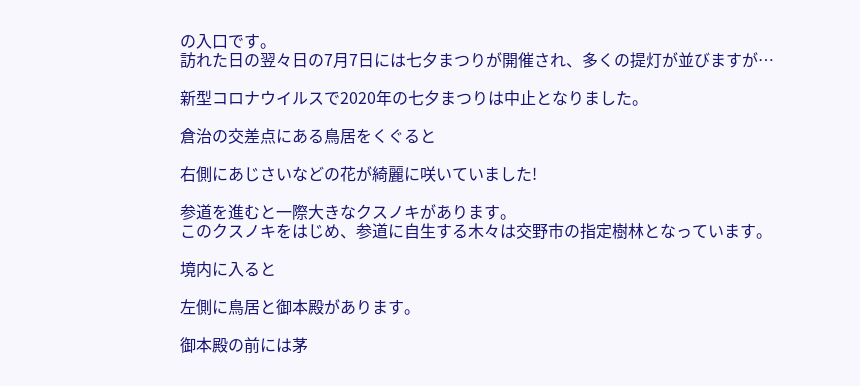の入口です。
訪れた日の翌々日の7月7日には七夕まつりが開催され、多くの提灯が並びますが…

新型コロナウイルスで2020年の七夕まつりは中止となりました。

倉治の交差点にある鳥居をくぐると

右側にあじさいなどの花が綺麗に咲いていました!

参道を進むと一際大きなクスノキがあります。
このクスノキをはじめ、参道に自生する木々は交野市の指定樹林となっています。

境内に入ると

左側に鳥居と御本殿があります。

御本殿の前には茅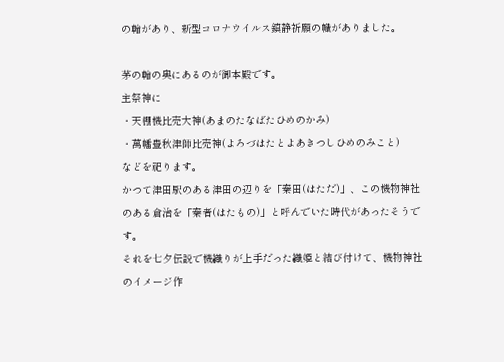の輪があり、新型コロナウイルス鎮静祈願の幟がありました。

茅の輪の奥にあるのが御本殿です。
主祭神に
・天棚機比売大神(あまのたなばたひめのかみ)
・萬幡豊秋津師比売神(よろづはたとよあきつしひめのみこと)
などを祀ります。
かつて津田駅のある津田の辺りを「秦田(はただ)」、この機物神社のある倉治を「秦者(はたもの)」と呼んでいた時代があったそうです。
それを七夕伝説で機織りが上手だった織姫と結び付けて、機物神社のイメージ作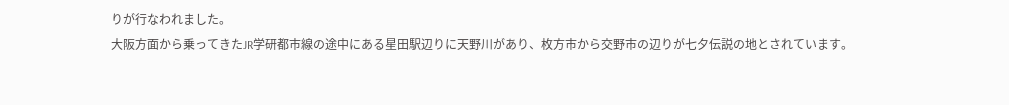りが行なわれました。
大阪方面から乗ってきたJR学研都市線の途中にある星田駅辺りに天野川があり、枚方市から交野市の辺りが七夕伝説の地とされています。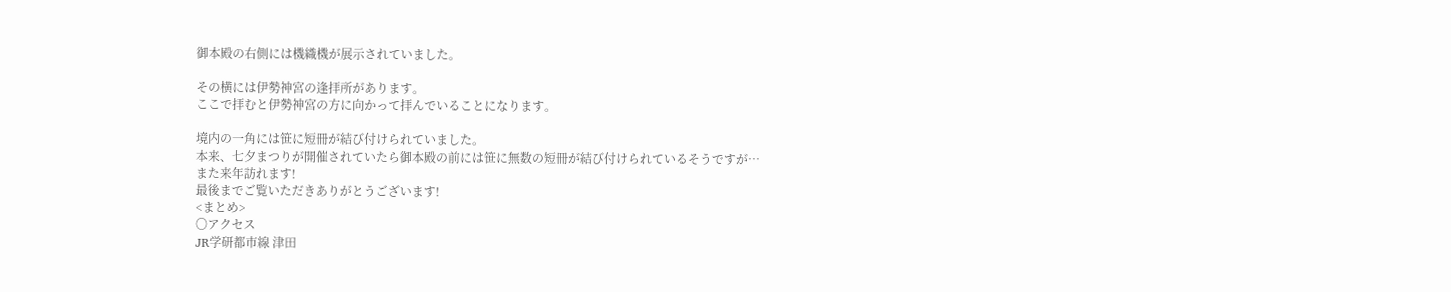御本殿の右側には機織機が展示されていました。

その横には伊勢神宮の逢拝所があります。
ここで拝むと伊勢神宮の方に向かって拝んでいることになります。

境内の一角には笹に短冊が結び付けられていました。
本来、七夕まつりが開催されていたら御本殿の前には笹に無数の短冊が結び付けられているそうですが…
また来年訪れます!
最後までご覧いただきありがとうございます!
<まとめ>
〇アクセス
JR学研都市線 津田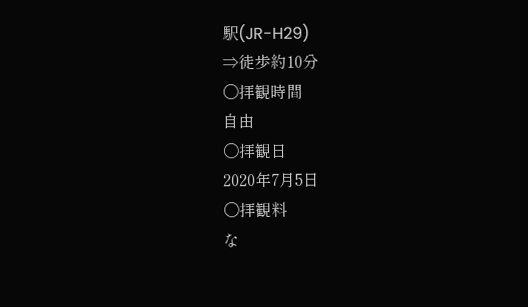駅(JR-H29)
⇒徒歩約10分
〇拝観時間
自由
〇拝観日
2020年7月5日
〇拝観料
な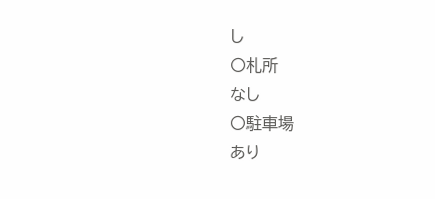し
〇札所
なし
〇駐車場
あり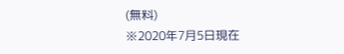(無料)
※2020年7月5日現在